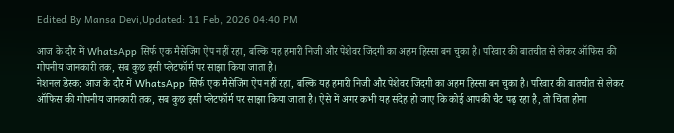Edited By Mansa Devi,Updated: 11 Feb, 2026 04:40 PM

आज के दौर में WhatsApp सिर्फ एक मैसेजिंग ऐप नहीं रहा, बल्कि यह हमारी निजी और पेशेवर जिंदगी का अहम हिस्सा बन चुका है। परिवार की बातचीत से लेकर ऑफिस की गोपनीय जानकारी तक, सब कुछ इसी प्लेटफॉर्म पर साझा किया जाता है।
नेशनल डेस्क: आज के दौर में WhatsApp सिर्फ एक मैसेजिंग ऐप नहीं रहा, बल्कि यह हमारी निजी और पेशेवर जिंदगी का अहम हिस्सा बन चुका है। परिवार की बातचीत से लेकर ऑफिस की गोपनीय जानकारी तक, सब कुछ इसी प्लेटफॉर्म पर साझा किया जाता है। ऐसे में अगर कभी यह संदेह हो जाए कि कोई आपकी चैट पढ़ रहा है, तो चिंता होना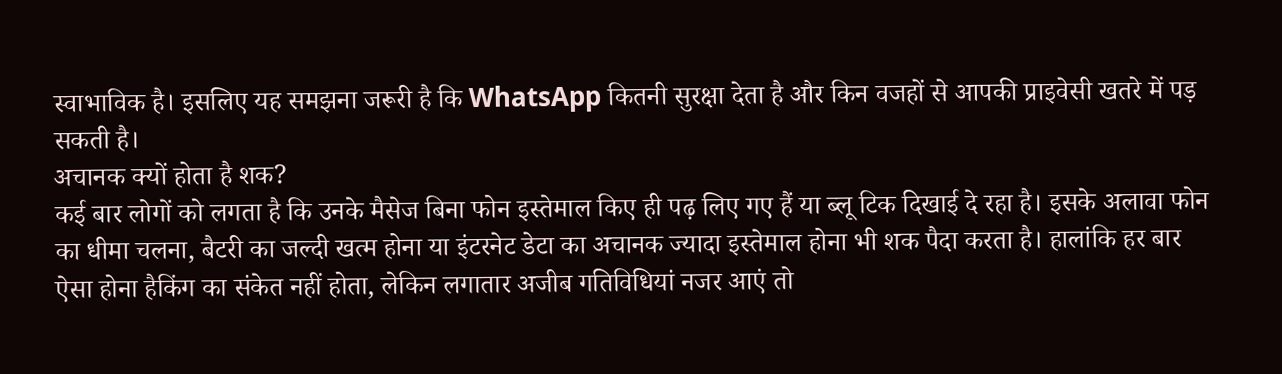स्वाभाविक है। इसलिए यह समझना जरूरी है कि WhatsApp कितनी सुरक्षा देता है और किन वजहों से आपकी प्राइवेसी खतरे में पड़ सकती है।
अचानक क्यों होता है शक?
कई बार लोगों को लगता है कि उनके मैसेज बिना फोन इस्तेमाल किए ही पढ़ लिए गए हैं या ब्लू टिक दिखाई दे रहा है। इसके अलावा फोन का धीमा चलना, बैटरी का जल्दी खत्म होना या इंटरनेट डेटा का अचानक ज्यादा इस्तेमाल होना भी शक पैदा करता है। हालांकि हर बार ऐसा होना हैकिंग का संकेत नहीं होता, लेकिन लगातार अजीब गतिविधियां नजर आएं तो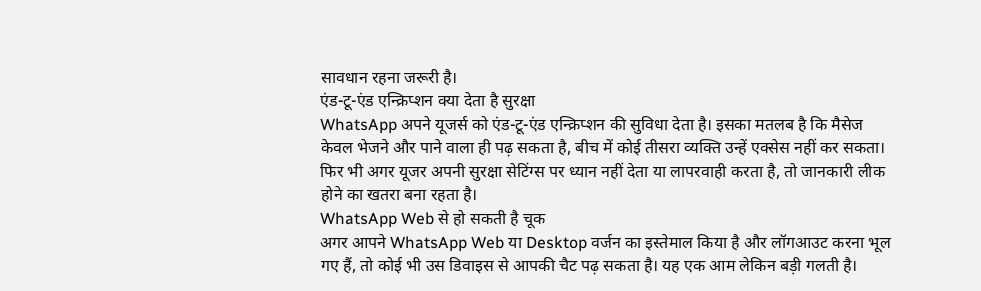सावधान रहना जरूरी है।
एंड-टू-एंड एन्क्रिप्शन क्या देता है सुरक्षा
WhatsApp अपने यूजर्स को एंड-टू-एंड एन्क्रिप्शन की सुविधा देता है। इसका मतलब है कि मैसेज केवल भेजने और पाने वाला ही पढ़ सकता है, बीच में कोई तीसरा व्यक्ति उन्हें एक्सेस नहीं कर सकता। फिर भी अगर यूजर अपनी सुरक्षा सेटिंग्स पर ध्यान नहीं देता या लापरवाही करता है, तो जानकारी लीक होने का खतरा बना रहता है।
WhatsApp Web से हो सकती है चूक
अगर आपने WhatsApp Web या Desktop वर्जन का इस्तेमाल किया है और लॉगआउट करना भूल गए हैं, तो कोई भी उस डिवाइस से आपकी चैट पढ़ सकता है। यह एक आम लेकिन बड़ी गलती है।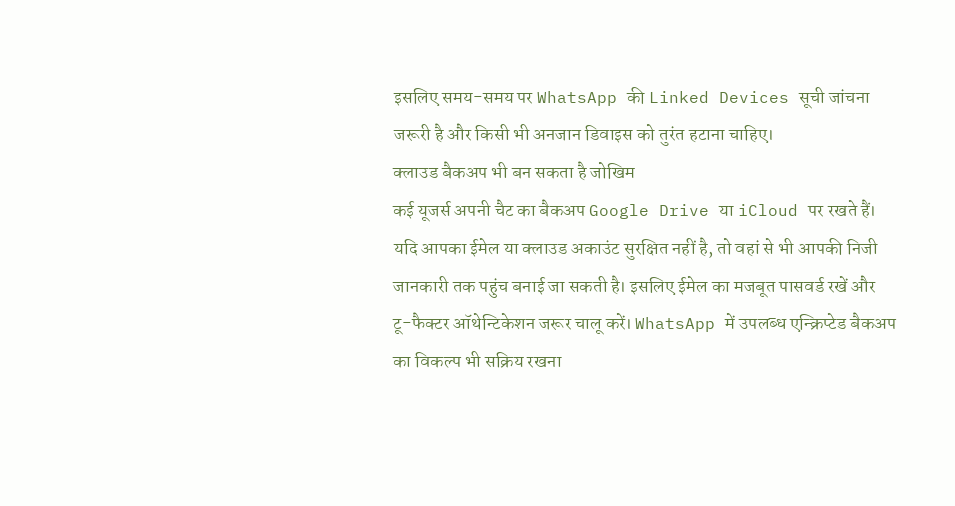इसलिए समय-समय पर WhatsApp की Linked Devices सूची जांचना जरूरी है और किसी भी अनजान डिवाइस को तुरंत हटाना चाहिए।
क्लाउड बैकअप भी बन सकता है जोखिम
कई यूजर्स अपनी चैट का बैकअप Google Drive या iCloud पर रखते हैं। यदि आपका ईमेल या क्लाउड अकाउंट सुरक्षित नहीं है, तो वहां से भी आपकी निजी जानकारी तक पहुंच बनाई जा सकती है। इसलिए ईमेल का मजबूत पासवर्ड रखें और टू-फैक्टर ऑथेन्टिकेशन जरूर चालू करें। WhatsApp में उपलब्ध एन्क्रिप्टेड बैकअप का विकल्प भी सक्रिय रखना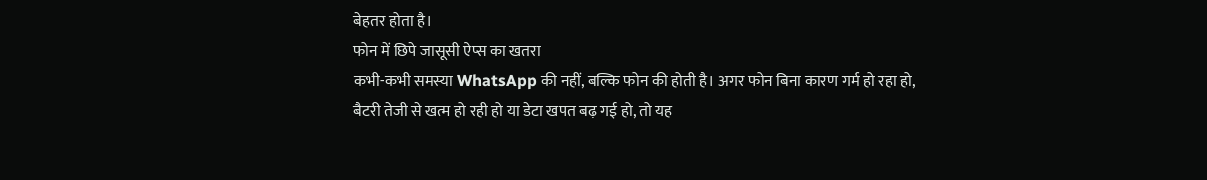बेहतर होता है।
फोन में छिपे जासूसी ऐप्स का खतरा
कभी-कभी समस्या WhatsApp की नहीं, बल्कि फोन की होती है। अगर फोन बिना कारण गर्म हो रहा हो, बैटरी तेजी से खत्म हो रही हो या डेटा खपत बढ़ गई हो, तो यह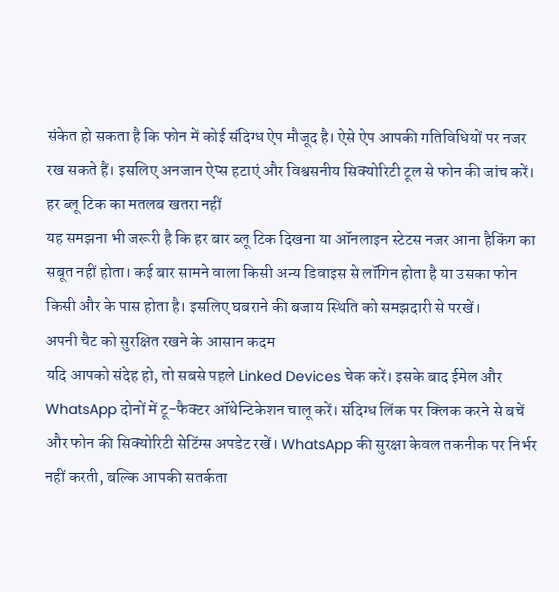संकेत हो सकता है कि फोन में कोई संदिग्ध ऐप मौजूद है। ऐसे ऐप आपकी गतिविधियों पर नजर रख सकते हैं। इसलिए अनजान ऐप्स हटाएं और विश्वसनीय सिक्योरिटी टूल से फोन की जांच करें।
हर ब्लू टिक का मतलब खतरा नहीं
यह समझना भी जरूरी है कि हर बार ब्लू टिक दिखना या ऑनलाइन स्टेटस नजर आना हैकिंग का सबूत नहीं होता। कई बार सामने वाला किसी अन्य डिवाइस से लॉगिन होता है या उसका फोन किसी और के पास होता है। इसलिए घबराने की बजाय स्थिति को समझदारी से परखें।
अपनी चैट को सुरक्षित रखने के आसान कदम
यदि आपको संदेह हो, तो सबसे पहले Linked Devices चेक करें। इसके बाद ईमेल और WhatsApp दोनों में टू-फैक्टर ऑथेन्टिकेशन चालू करें। संदिग्ध लिंक पर क्लिक करने से बचें और फोन की सिक्योरिटी सेटिंग्स अपडेट रखें। WhatsApp की सुरक्षा केवल तकनीक पर निर्भर नहीं करती, बल्कि आपकी सतर्कता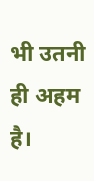भी उतनी ही अहम है।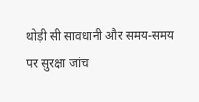थोड़ी सी सावधानी और समय-समय पर सुरक्षा जांच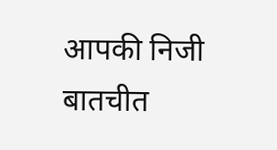आपकी निजी बातचीत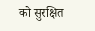को सुरक्षित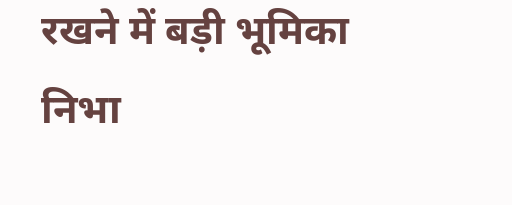रखने में बड़ी भूमिका निभा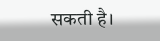सकती है।